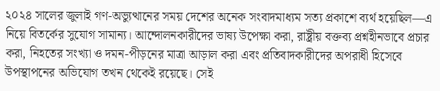২০২৪ সালের জুলাই গণ-অভ্যুত্থানের সময় দেশের অনেক সংবাদমাধ্যম সত্য প্রকাশে ব্যর্থ হয়েছিল—এ নিয়ে বিতর্কের সুযোগ সামান্য। আন্দোলনকারীদের ভাষ্য উপেক্ষা করা, রাষ্ট্রীয় বক্তব্য প্রশ্নহীনভাবে প্রচার করা, নিহতের সংখ্যা ও দমন-পীড়নের মাত্রা আড়াল করা এবং প্রতিবাদকারীদের অপরাধী হিসেবে উপস্থাপনের অভিযোগ তখন থেকেই রয়েছে। সেই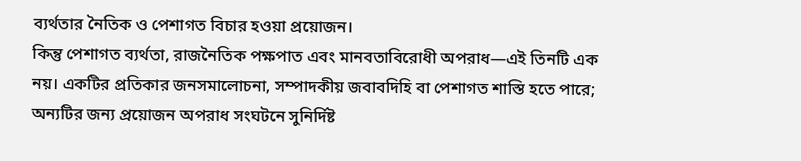ব্যর্থতার নৈতিক ও পেশাগত বিচার হওয়া প্রয়োজন।
কিন্তু পেশাগত ব্যর্থতা, রাজনৈতিক পক্ষপাত এবং মানবতাবিরোধী অপরাধ—এই তিনটি এক নয়। একটির প্রতিকার জনসমালোচনা, সম্পাদকীয় জবাবদিহি বা পেশাগত শাস্তি হতে পারে; অন্যটির জন্য প্রয়োজন অপরাধ সংঘটনে সুনির্দিষ্ট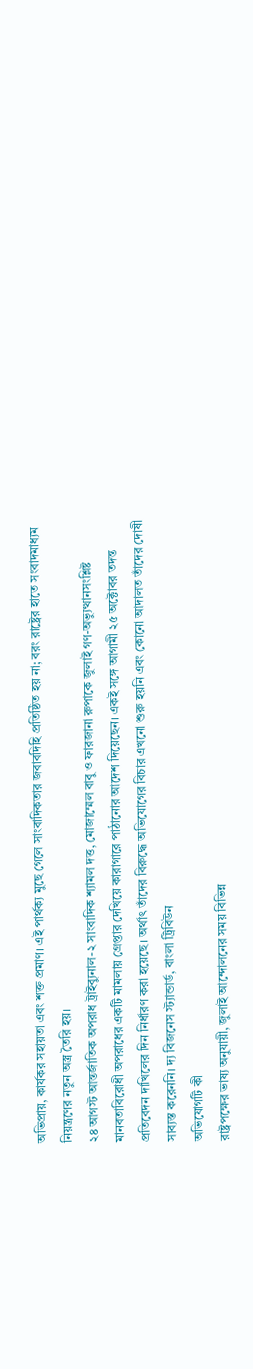অভিপ্রায়, কার্যকর সহায়তা এবং শক্ত প্রমাণ। এই পার্থক্য মুছে গেলে সাংবাদিকতার জবাবদিহি প্রতিষ্ঠিত হয় না; বরং রাষ্ট্রের হাতে সংবাদমাধ্যম নিয়ন্ত্রণের নতুন অস্ত্র তৈরি হয়।
২৪ আগস্ট আন্তর্জাতিক অপরাধ ট্রাইব্যুনাল-২ সাংবাদিক শ্যামল দত্ত, মোজাম্মেল বাবু ও ফারজানা রুপাকে জুলাই গণ-অভ্যুত্থানসংশ্লিষ্ট মানবতাবিরোধী অপরাধের একটি মামলায় গ্রেপ্তার দেখিয়ে কারাগারে পাঠানোর আদেশ দিয়েছেন। একই সঙ্গে আগামী ২৫ অক্টোবর তদন্ত প্রতিবেদন দাখিলের দিন নির্ধারণ করা হয়েছে। অর্থাৎ তাঁদের বিরুদ্ধে অভিযোগের বিচার এখনো শুরু হয়নি এবং কোনো আদালত তাঁদের দোষী সাব্যস্ত করেননি। দ্য বিজনেস স্ট্যান্ডার্ড, বাংলা ট্রিবিউন
অভিযোগটি কী
রাষ্ট্রপক্ষের ভাষ্য অনুযায়ী, জুলাই আন্দোলনের সময় বিভিন্ন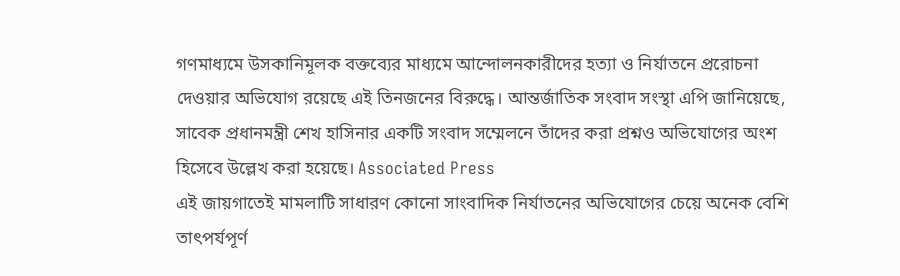গণমাধ্যমে উসকানিমূলক বক্তব্যের মাধ্যমে আন্দোলনকারীদের হত্যা ও নির্যাতনে প্ররোচনা দেওয়ার অভিযোগ রয়েছে এই তিনজনের বিরুদ্ধে। আন্তর্জাতিক সংবাদ সংস্থা এপি জানিয়েছে, সাবেক প্রধানমন্ত্রী শেখ হাসিনার একটি সংবাদ সম্মেলনে তাঁদের করা প্রশ্নও অভিযোগের অংশ হিসেবে উল্লেখ করা হয়েছে। Associated Press
এই জায়গাতেই মামলাটি সাধারণ কোনো সাংবাদিক নির্যাতনের অভিযোগের চেয়ে অনেক বেশি তাৎপর্যপূর্ণ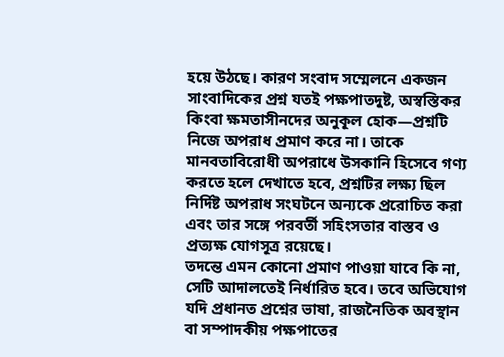হয়ে উঠছে। কারণ সংবাদ সম্মেলনে একজন সাংবাদিকের প্রশ্ন যতই পক্ষপাতদুষ্ট, অস্বস্তিকর কিংবা ক্ষমতাসীনদের অনুকূল হোক—প্রশ্নটি নিজে অপরাধ প্রমাণ করে না। তাকে মানবতাবিরোধী অপরাধে উসকানি হিসেবে গণ্য করতে হলে দেখাতে হবে, প্রশ্নটির লক্ষ্য ছিল নির্দিষ্ট অপরাধ সংঘটনে অন্যকে প্ররোচিত করা এবং তার সঙ্গে পরবর্তী সহিংসতার বাস্তব ও প্রত্যক্ষ যোগসূত্র রয়েছে।
তদন্তে এমন কোনো প্রমাণ পাওয়া যাবে কি না, সেটি আদালতেই নির্ধারিত হবে। তবে অভিযোগ যদি প্রধানত প্রশ্নের ভাষা, রাজনৈতিক অবস্থান বা সম্পাদকীয় পক্ষপাতের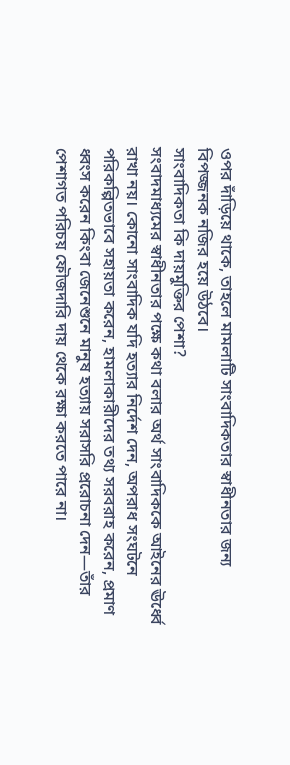ওপর দাঁড়িয়ে থাকে, তাহলে মামলাটি সাংবাদিকতার স্বাধীনতার জন্য বিপজ্জনক নজির হয়ে উঠবে।
সাংবাদিকতা কি দায়মুক্তির পেশা?
সংবাদমাধ্যমের স্বাধীনতার পক্ষে কথা বলার অর্থ সাংবাদিককে আইনের ঊর্ধ্বে রাখা নয়। কোনো সাংবাদিক যদি হত্যার নির্দেশ দেন, অপরাধ সংঘটনে পরিকল্পিতভাবে সহায়তা করেন, হামলাকারীদের তথ্য সরবরাহ করেন, প্রমাণ ধ্বংস করেন কিংবা জেনেশুনে মানুষ হত্যায় সরাসরি প্ররোচনা দেন—তাঁর পেশাগত পরিচয় ফৌজদারি দায় থেকে রক্ষা করতে পারে না।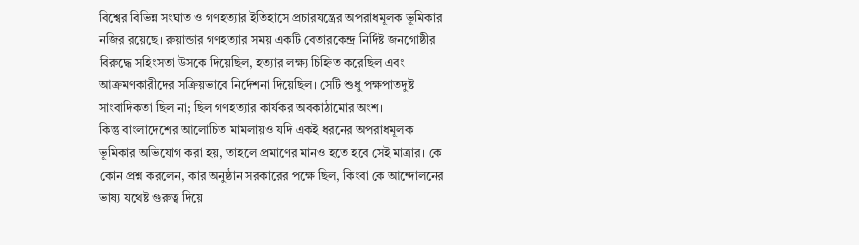বিশ্বের বিভিন্ন সংঘাত ও গণহত্যার ইতিহাসে প্রচারযন্ত্রের অপরাধমূলক ভূমিকার নজির রয়েছে। রুয়ান্ডার গণহত্যার সময় একটি বেতারকেন্দ্র নির্দিষ্ট জনগোষ্ঠীর বিরুদ্ধে সহিংসতা উসকে দিয়েছিল, হত্যার লক্ষ্য চিহ্নিত করেছিল এবং আক্রমণকারীদের সক্রিয়ভাবে নির্দেশনা দিয়েছিল। সেটি শুধু পক্ষপাতদুষ্ট সাংবাদিকতা ছিল না; ছিল গণহত্যার কার্যকর অবকাঠামোর অংশ।
কিন্তু বাংলাদেশের আলোচিত মামলায়ও যদি একই ধরনের অপরাধমূলক ভূমিকার অভিযোগ করা হয়, তাহলে প্রমাণের মানও হতে হবে সেই মাত্রার। কে কোন প্রশ্ন করলেন, কার অনুষ্ঠান সরকারের পক্ষে ছিল, কিংবা কে আন্দোলনের ভাষ্য যথেষ্ট গুরুত্ব দিয়ে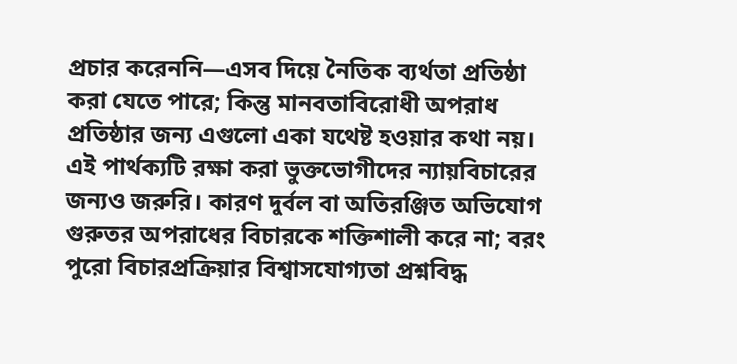প্রচার করেননি—এসব দিয়ে নৈতিক ব্যর্থতা প্রতিষ্ঠা করা যেতে পারে; কিন্তু মানবতাবিরোধী অপরাধ প্রতিষ্ঠার জন্য এগুলো একা যথেষ্ট হওয়ার কথা নয়।
এই পার্থক্যটি রক্ষা করা ভুক্তভোগীদের ন্যায়বিচারের জন্যও জরুরি। কারণ দুর্বল বা অতিরঞ্জিত অভিযোগ গুরুতর অপরাধের বিচারকে শক্তিশালী করে না; বরং পুরো বিচারপ্রক্রিয়ার বিশ্বাসযোগ্যতা প্রশ্নবিদ্ধ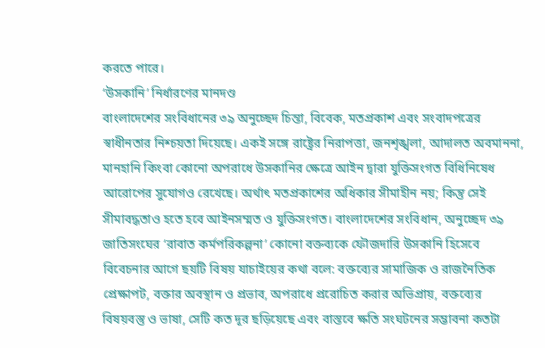করতে পারে।
‘উসকানি’ নির্ধারণের মানদণ্ড
বাংলাদেশের সংবিধানের ৩৯ অনুচ্ছেদ চিন্তা, বিবেক, মতপ্রকাশ এবং সংবাদপত্রের স্বাধীনতার নিশ্চয়তা দিয়েছে। একই সঙ্গে রাষ্ট্রের নিরাপত্তা, জনশৃঙ্খলা, আদালত অবমাননা, মানহানি কিংবা কোনো অপরাধে উসকানির ক্ষেত্রে আইন দ্বারা যুক্তিসংগত বিধিনিষেধ আরোপের সুযোগও রেখেছে। অর্থাৎ মতপ্রকাশের অধিকার সীমাহীন নয়; কিন্তু সেই সীমাবদ্ধতাও হতে হবে আইনসম্মত ও যুক্তিসংগত। বাংলাদেশের সংবিধান, অনুচ্ছেদ ৩৯
জাতিসংঘের ‘রাবাত কর্মপরিকল্পনা’ কোনো বক্তব্যকে ফৌজদারি উসকানি হিসেবে বিবেচনার আগে ছয়টি বিষয় যাচাইয়ের কথা বলে: বক্তব্যের সামাজিক ও রাজনৈতিক প্রেক্ষাপট, বক্তার অবস্থান ও প্রভাব, অপরাধে প্ররোচিত করার অভিপ্রায়, বক্তব্যের বিষয়বস্তু ও ভাষা, সেটি কত দূর ছড়িয়েছে এবং বাস্তবে ক্ষতি সংঘটনের সম্ভাবনা কতটা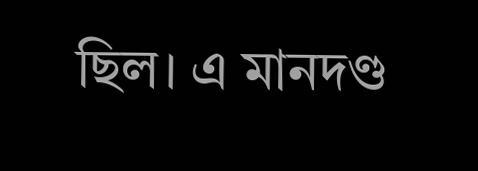ছিল। এ মানদণ্ড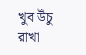খুব উঁচু রাখা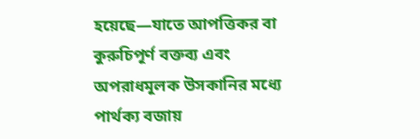হয়েছে—যাতে আপত্তিকর বা কুরুচিপূর্ণ বক্তব্য এবং অপরাধমূলক উসকানির মধ্যে পার্থক্য বজায়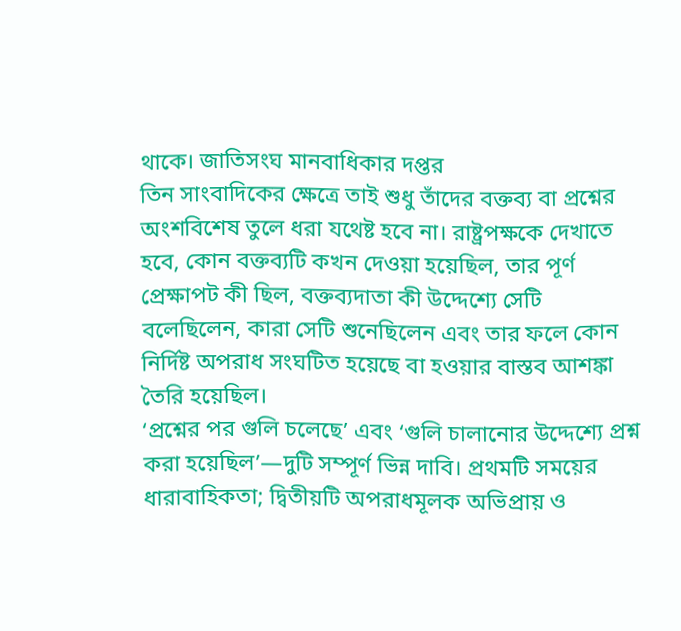থাকে। জাতিসংঘ মানবাধিকার দপ্তর
তিন সাংবাদিকের ক্ষেত্রে তাই শুধু তাঁদের বক্তব্য বা প্রশ্নের অংশবিশেষ তুলে ধরা যথেষ্ট হবে না। রাষ্ট্রপক্ষকে দেখাতে হবে, কোন বক্তব্যটি কখন দেওয়া হয়েছিল, তার পূর্ণ প্রেক্ষাপট কী ছিল, বক্তব্যদাতা কী উদ্দেশ্যে সেটি বলেছিলেন, কারা সেটি শুনেছিলেন এবং তার ফলে কোন নির্দিষ্ট অপরাধ সংঘটিত হয়েছে বা হওয়ার বাস্তব আশঙ্কা তৈরি হয়েছিল।
‘প্রশ্নের পর গুলি চলেছে’ এবং ‘গুলি চালানোর উদ্দেশ্যে প্রশ্ন করা হয়েছিল’—দুটি সম্পূর্ণ ভিন্ন দাবি। প্রথমটি সময়ের ধারাবাহিকতা; দ্বিতীয়টি অপরাধমূলক অভিপ্রায় ও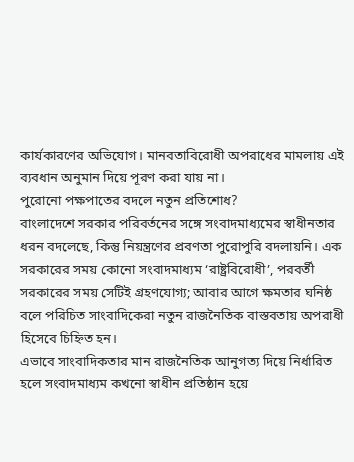কার্যকারণের অভিযোগ। মানবতাবিরোধী অপরাধের মামলায় এই ব্যবধান অনুমান দিয়ে পূরণ করা যায় না।
পুরোনো পক্ষপাতের বদলে নতুন প্রতিশোধ?
বাংলাদেশে সরকার পরিবর্তনের সঙ্গে সংবাদমাধ্যমের স্বাধীনতার ধরন বদলেছে, কিন্তু নিয়ন্ত্রণের প্রবণতা পুরোপুরি বদলায়নি। এক সরকারের সময় কোনো সংবাদমাধ্যম ‘রাষ্ট্রবিরোধী’, পরবর্তী সরকারের সময় সেটিই গ্রহণযোগ্য; আবার আগে ক্ষমতার ঘনিষ্ঠ বলে পরিচিত সাংবাদিকেরা নতুন রাজনৈতিক বাস্তবতায় অপরাধী হিসেবে চিহ্নিত হন।
এভাবে সাংবাদিকতার মান রাজনৈতিক আনুগত্য দিয়ে নির্ধারিত হলে সংবাদমাধ্যম কখনো স্বাধীন প্রতিষ্ঠান হয়ে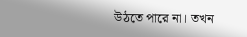উঠতে পারে না। তখন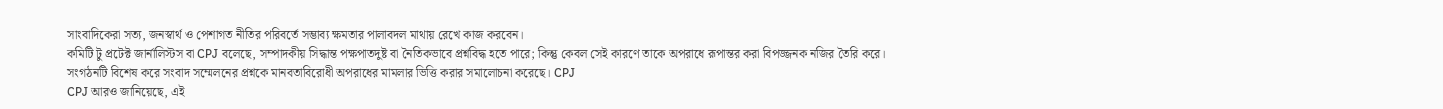সাংবাদিকেরা সত্য, জনস্বার্থ ও পেশাগত নীতির পরিবর্তে সম্ভাব্য ক্ষমতার পালাবদল মাথায় রেখে কাজ করবেন।
কমিটি টু প্রটেক্ট জার্নালিস্টস বা CPJ বলেছে, সম্পাদকীয় সিদ্ধান্ত পক্ষপাতদুষ্ট বা নৈতিকভাবে প্রশ্নবিদ্ধ হতে পারে; কিন্তু কেবল সেই কারণে তাকে অপরাধে রূপান্তর করা বিপজ্জনক নজির তৈরি করে। সংগঠনটি বিশেষ করে সংবাদ সম্মেলনের প্রশ্নকে মানবতাবিরোধী অপরাধের মামলার ভিত্তি করার সমালোচনা করেছে। CPJ
CPJ আরও জানিয়েছে, এই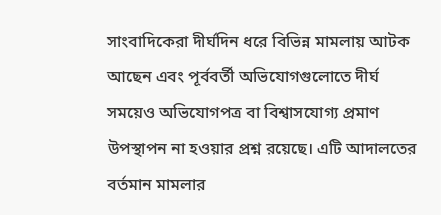সাংবাদিকেরা দীর্ঘদিন ধরে বিভিন্ন মামলায় আটক আছেন এবং পূর্ববর্তী অভিযোগগুলোতে দীর্ঘ সময়েও অভিযোগপত্র বা বিশ্বাসযোগ্য প্রমাণ উপস্থাপন না হওয়ার প্রশ্ন রয়েছে। এটি আদালতের বর্তমান মামলার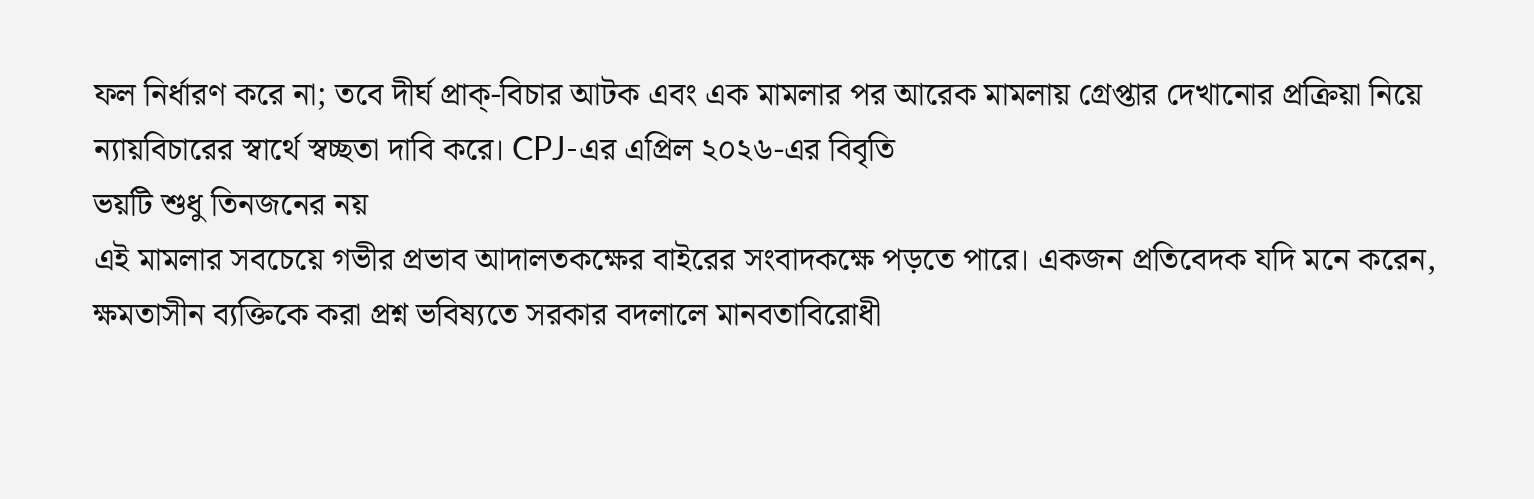ফল নির্ধারণ করে না; তবে দীর্ঘ প্রাক্-বিচার আটক এবং এক মামলার পর আরেক মামলায় গ্রেপ্তার দেখানোর প্রক্রিয়া নিয়ে ন্যায়বিচারের স্বার্থে স্বচ্ছতা দাবি করে। CPJ-এর এপ্রিল ২০২৬-এর বিবৃতি
ভয়টি শুধু তিনজনের নয়
এই মামলার সবচেয়ে গভীর প্রভাব আদালতকক্ষের বাইরের সংবাদকক্ষে পড়তে পারে। একজন প্রতিবেদক যদি মনে করেন, ক্ষমতাসীন ব্যক্তিকে করা প্রশ্ন ভবিষ্যতে সরকার বদলালে মানবতাবিরোধী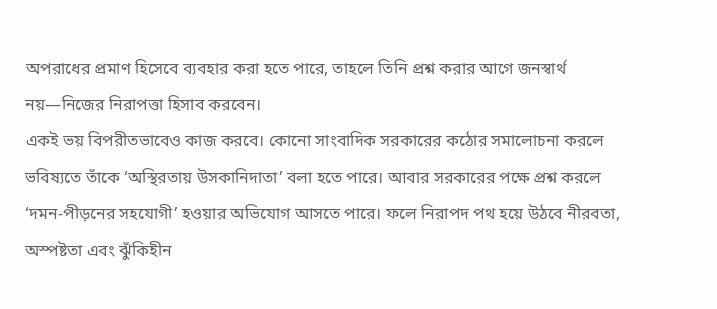অপরাধের প্রমাণ হিসেবে ব্যবহার করা হতে পারে, তাহলে তিনি প্রশ্ন করার আগে জনস্বার্থ নয়—নিজের নিরাপত্তা হিসাব করবেন।
একই ভয় বিপরীতভাবেও কাজ করবে। কোনো সাংবাদিক সরকারের কঠোর সমালোচনা করলে ভবিষ্যতে তাঁকে ‘অস্থিরতায় উসকানিদাতা’ বলা হতে পারে। আবার সরকারের পক্ষে প্রশ্ন করলে ‘দমন-পীড়নের সহযোগী’ হওয়ার অভিযোগ আসতে পারে। ফলে নিরাপদ পথ হয়ে উঠবে নীরবতা, অস্পষ্টতা এবং ঝুঁকিহীন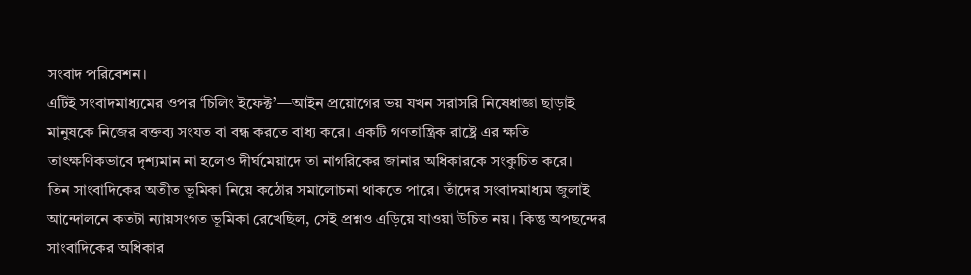সংবাদ পরিবেশন।
এটিই সংবাদমাধ্যমের ওপর ‘চিলিং ইফেক্ট’—আইন প্রয়োগের ভয় যখন সরাসরি নিষেধাজ্ঞা ছাড়াই মানুষকে নিজের বক্তব্য সংযত বা বন্ধ করতে বাধ্য করে। একটি গণতান্ত্রিক রাষ্ট্রে এর ক্ষতি তাৎক্ষণিকভাবে দৃশ্যমান না হলেও দীর্ঘমেয়াদে তা নাগরিকের জানার অধিকারকে সংকুচিত করে।
তিন সাংবাদিকের অতীত ভূমিকা নিয়ে কঠোর সমালোচনা থাকতে পারে। তাঁদের সংবাদমাধ্যম জুলাই আন্দোলনে কতটা ন্যায়সংগত ভূমিকা রেখেছিল, সেই প্রশ্নও এড়িয়ে যাওয়া উচিত নয়। কিন্তু অপছন্দের সাংবাদিকের অধিকার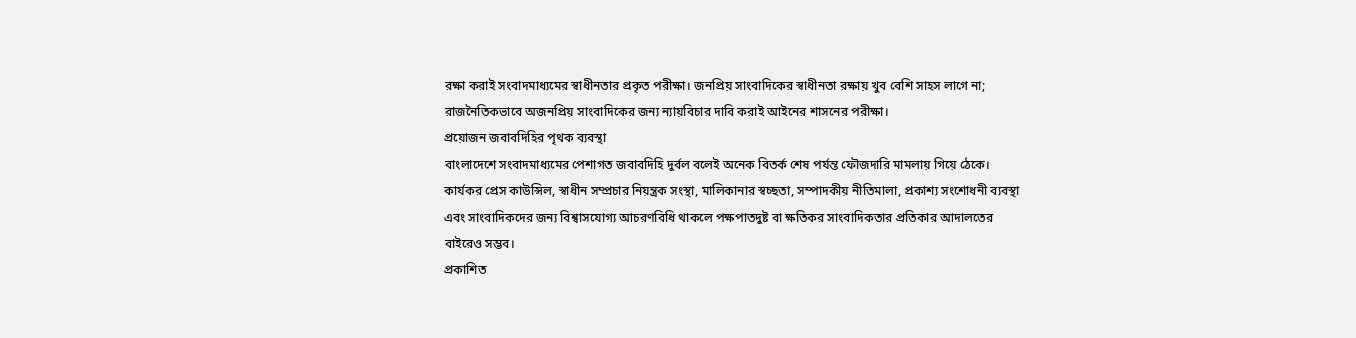রক্ষা করাই সংবাদমাধ্যমের স্বাধীনতার প্রকৃত পরীক্ষা। জনপ্রিয় সাংবাদিকের স্বাধীনতা রক্ষায় খুব বেশি সাহস লাগে না; রাজনৈতিকভাবে অজনপ্রিয় সাংবাদিকের জন্য ন্যায়বিচার দাবি করাই আইনের শাসনের পরীক্ষা।
প্রয়োজন জবাবদিহির পৃথক ব্যবস্থা
বাংলাদেশে সংবাদমাধ্যমের পেশাগত জবাবদিহি দুর্বল বলেই অনেক বিতর্ক শেষ পর্যন্ত ফৌজদারি মামলায় গিয়ে ঠেকে। কার্যকর প্রেস কাউন্সিল, স্বাধীন সম্প্রচার নিয়ন্ত্রক সংস্থা, মালিকানার স্বচ্ছতা, সম্পাদকীয় নীতিমালা, প্রকাশ্য সংশোধনী ব্যবস্থা এবং সাংবাদিকদের জন্য বিশ্বাসযোগ্য আচরণবিধি থাকলে পক্ষপাতদুষ্ট বা ক্ষতিকর সাংবাদিকতার প্রতিকার আদালতের বাইরেও সম্ভব।
প্রকাশিত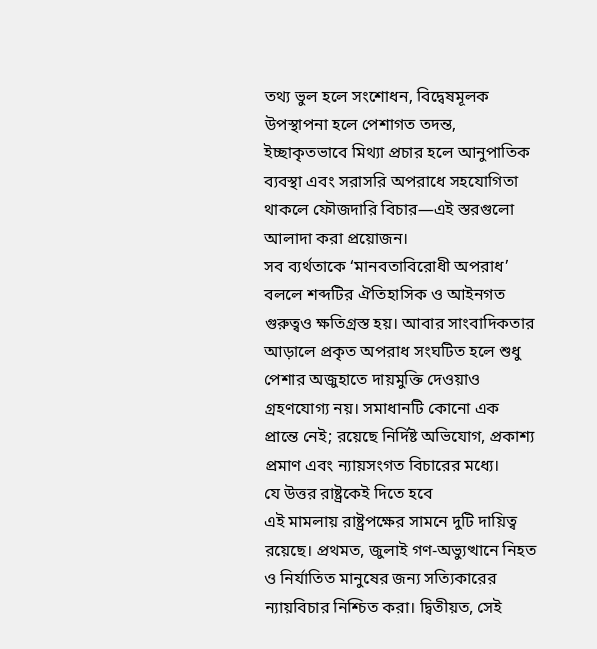তথ্য ভুল হলে সংশোধন, বিদ্বেষমূলক উপস্থাপনা হলে পেশাগত তদন্ত, ইচ্ছাকৃতভাবে মিথ্যা প্রচার হলে আনুপাতিক ব্যবস্থা এবং সরাসরি অপরাধে সহযোগিতা থাকলে ফৌজদারি বিচার—এই স্তরগুলো আলাদা করা প্রয়োজন।
সব ব্যর্থতাকে ‘মানবতাবিরোধী অপরাধ’ বললে শব্দটির ঐতিহাসিক ও আইনগত গুরুত্বও ক্ষতিগ্রস্ত হয়। আবার সাংবাদিকতার আড়ালে প্রকৃত অপরাধ সংঘটিত হলে শুধু পেশার অজুহাতে দায়মুক্তি দেওয়াও গ্রহণযোগ্য নয়। সমাধানটি কোনো এক প্রান্তে নেই; রয়েছে নির্দিষ্ট অভিযোগ, প্রকাশ্য প্রমাণ এবং ন্যায়সংগত বিচারের মধ্যে।
যে উত্তর রাষ্ট্রকেই দিতে হবে
এই মামলায় রাষ্ট্রপক্ষের সামনে দুটি দায়িত্ব রয়েছে। প্রথমত, জুলাই গণ-অভ্যুত্থানে নিহত ও নির্যাতিত মানুষের জন্য সত্যিকারের ন্যায়বিচার নিশ্চিত করা। দ্বিতীয়ত, সেই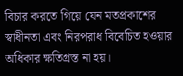বিচার করতে গিয়ে যেন মতপ্রকাশের স্বাধীনতা এবং নিরপরাধ বিবেচিত হওয়ার অধিকার ক্ষতিগ্রস্ত না হয়।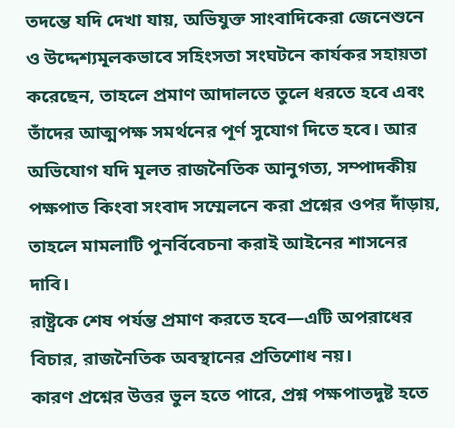তদন্তে যদি দেখা যায়, অভিযুক্ত সাংবাদিকেরা জেনেশুনে ও উদ্দেশ্যমূলকভাবে সহিংসতা সংঘটনে কার্যকর সহায়তা করেছেন, তাহলে প্রমাণ আদালতে তুলে ধরতে হবে এবং তাঁদের আত্মপক্ষ সমর্থনের পূর্ণ সুযোগ দিতে হবে। আর অভিযোগ যদি মূলত রাজনৈতিক আনুগত্য, সম্পাদকীয় পক্ষপাত কিংবা সংবাদ সম্মেলনে করা প্রশ্নের ওপর দাঁড়ায়, তাহলে মামলাটি পুনর্বিবেচনা করাই আইনের শাসনের দাবি।
রাষ্ট্রকে শেষ পর্যন্ত প্রমাণ করতে হবে—এটি অপরাধের বিচার, রাজনৈতিক অবস্থানের প্রতিশোধ নয়।
কারণ প্রশ্নের উত্তর ভুল হতে পারে, প্রশ্ন পক্ষপাতদুষ্ট হতে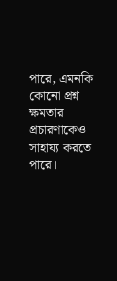পারে, এমনকি কোনো প্রশ্ন ক্ষমতার প্রচারণাকেও সাহায্য করতে পারে।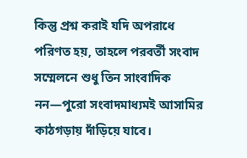কিন্তু প্রশ্ন করাই যদি অপরাধে পরিণত হয়, তাহলে পরবর্তী সংবাদ সম্মেলনে শুধু তিন সাংবাদিক নন—পুরো সংবাদমাধ্যমই আসামির কাঠগড়ায় দাঁড়িয়ে যাবে।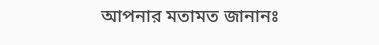আপনার মতামত জানানঃ